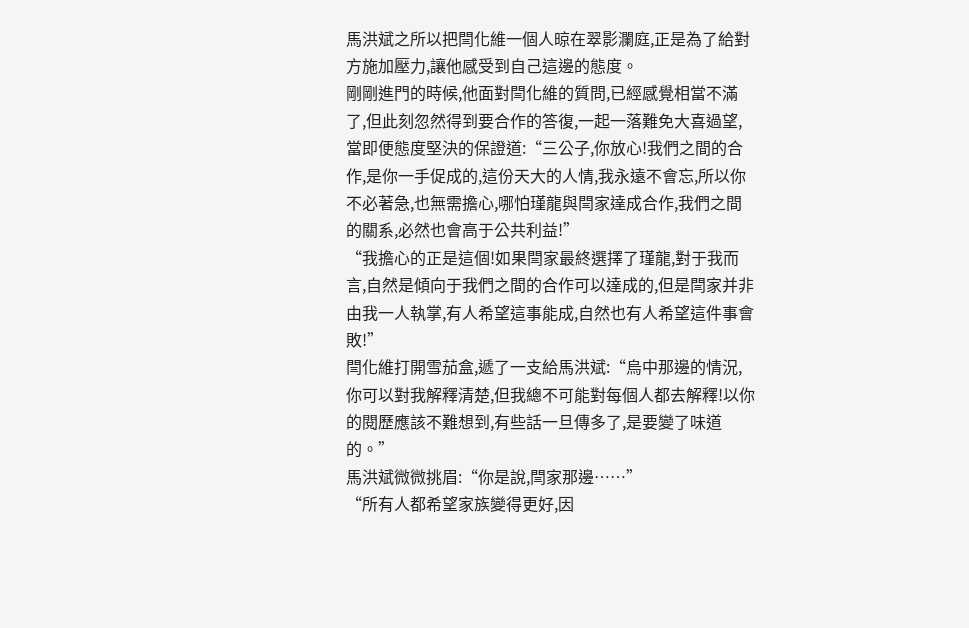馬洪斌之所以把閆化維一個人晾在翠影瀾庭,正是為了給對方施加壓力,讓他感受到自己這邊的態度。
剛剛進門的時候,他面對閆化維的質問,已經感覺相當不滿了,但此刻忽然得到要合作的答復,一起一落難免大喜過望,當即便態度堅決的保證道:“三公子,你放心!我們之間的合作,是你一手促成的,這份天大的人情,我永遠不會忘,所以你不必著急,也無需擔心,哪怕瑾龍與閆家達成合作,我們之間的關系,必然也會高于公共利益!”
“我擔心的正是這個!如果閆家最終選擇了瑾龍,對于我而言,自然是傾向于我們之間的合作可以達成的,但是閆家并非由我一人執掌,有人希望這事能成,自然也有人希望這件事會敗!”
閆化維打開雪茄盒,遞了一支給馬洪斌:“烏中那邊的情況,你可以對我解釋清楚,但我總不可能對每個人都去解釋!以你的閱歷應該不難想到,有些話一旦傳多了,是要變了味道的。”
馬洪斌微微挑眉:“你是說,閆家那邊……”
“所有人都希望家族變得更好,因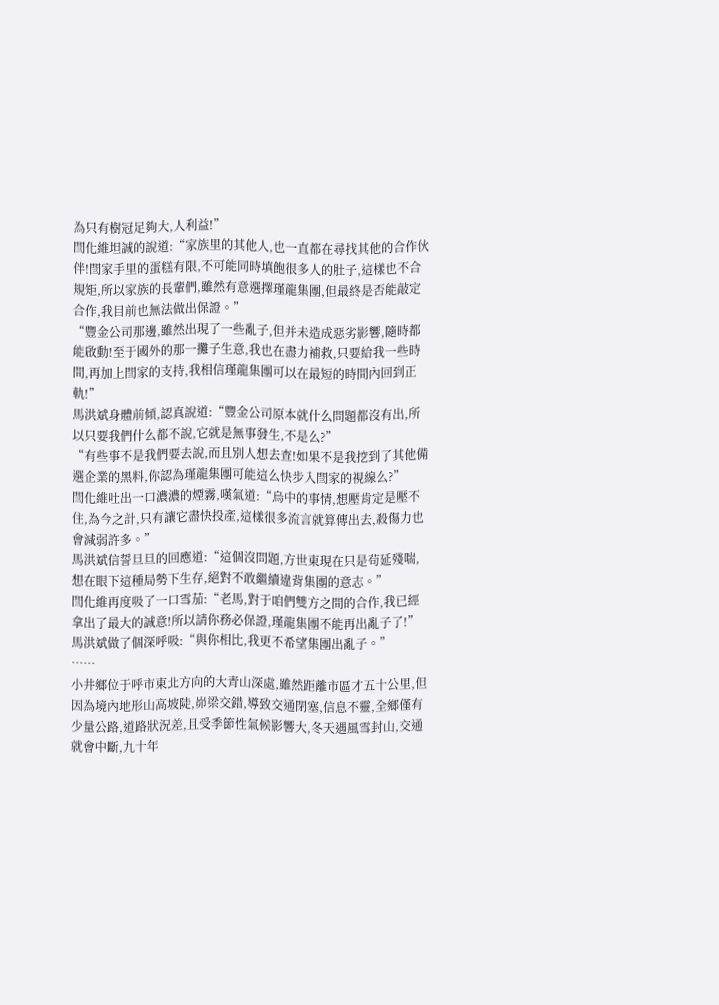為只有樹冠足夠大,人利益!”
閆化維坦誠的說道:“家族里的其他人,也一直都在尋找其他的合作伙伴!閆家手里的蛋糕有限,不可能同時填飽很多人的肚子,這樣也不合規矩,所以家族的長輩們,雖然有意選擇瑾龍集團,但最終是否能敲定合作,我目前也無法做出保證。”
“豐金公司那邊,雖然出現了一些亂子,但并未造成惡劣影響,隨時都能啟動!至于國外的那一攤子生意,我也在盡力補救,只要給我一些時間,再加上閆家的支持,我相信瑾龍集團可以在最短的時間內回到正軌!”
馬洪斌身體前傾,認真說道:“豐金公司原本就什么問題都沒有出,所以只要我們什么都不說,它就是無事發生,不是么?”
“有些事不是我們要去說,而且別人想去查!如果不是我挖到了其他備選企業的黑料,你認為瑾龍集團可能這么快步入閆家的視線么?”
閆化維吐出一口濃濃的煙霧,嘆氣道:“烏中的事情,想壓肯定是壓不住,為今之計,只有讓它盡快投產,這樣很多流言就算傳出去,殺傷力也會減弱許多。”
馬洪斌信誓旦旦的回應道:“這個沒問題,方世東現在只是茍延殘喘,想在眼下這種局勢下生存,絕對不敢繼續違背集團的意志。”
閆化維再度吸了一口雪茄:“老馬,對于咱們雙方之間的合作,我已經拿出了最大的誠意!所以請你務必保證,瑾龍集團不能再出亂子了!”
馬洪斌做了個深呼吸:“與你相比,我更不希望集團出亂子。”
……
小井鄉位于呼市東北方向的大青山深處,雖然距離市區才五十公里,但因為境內地形山高坡陡,峁梁交錯,導致交通閉塞,信息不靈,全鄉僅有少量公路,道路狀況差,且受季節性氣候影響大,冬天遇風雪封山,交通就會中斷,九十年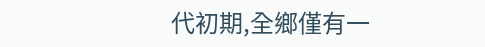代初期,全鄉僅有一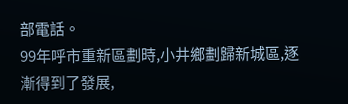部電話。
99年呼市重新區劃時,小井鄉劃歸新城區,逐漸得到了發展,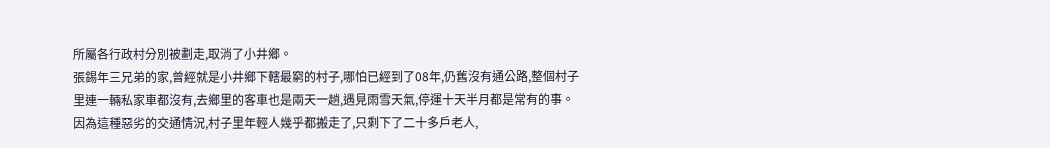所屬各行政村分別被劃走,取消了小井鄉。
張錫年三兄弟的家,曾經就是小井鄉下轄最窮的村子,哪怕已經到了08年,仍舊沒有通公路,整個村子里連一輛私家車都沒有,去鄉里的客車也是兩天一趟,遇見雨雪天氣,停運十天半月都是常有的事。
因為這種惡劣的交通情況,村子里年輕人幾乎都搬走了,只剩下了二十多戶老人,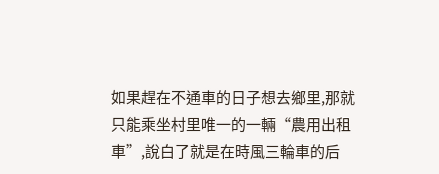如果趕在不通車的日子想去鄉里,那就只能乘坐村里唯一的一輛“農用出租車”,說白了就是在時風三輪車的后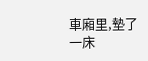車廂里,墊了一床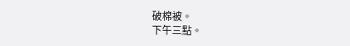破棉被。
下午三點。